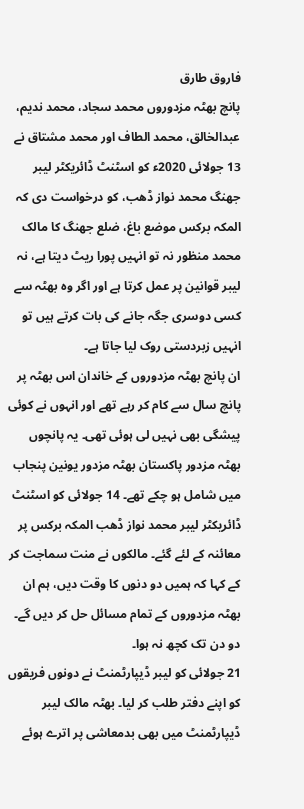فاروق طارق
پانچ بھٹہ مزدوروں محمد سجاد، محمد ندیم، عبدالخالق، محمد الطاف اور محمد مشتاق نے 13 جولائی 2020ء کو اسٹنٹ ڈائریکٹر لیبر جھنگ محمد نواز ڈھب، کو درخواست دی کہ المکہ برکس موضع باغ، ضلع جھنگ کا مالک محمد منظور نہ تو انہیں پورا ریٹ دیتا ہے، نہ لیبر قوانین پر عمل کرتا ہے اور اگر وہ بھٹہ سے کسی دوسری جگہ جانے کی بات کرتے ہیں تو انہیں زبردستی روک لیا جاتا ہے۔
ان پانچ بھٹہ مزدوروں کے خاندان اس بھٹہ پر پانچ سال سے کام کر رہے تھے اور انہوں نے کوئی پیشگی بھی نہیں لی ہوئی تھی۔ یہ پانچوں بھٹہ مزدور پاکستان بھٹہ مزدور یونین پنجاب میں شامل ہو چکے تھے۔ 14 جولائی کو اسٹنٹ ڈائریکٹر لیبر محمد نواز ڈھب المکہ برکس پر معائنہ کے لئے گئے۔ مالکوں نے منت سماجت کر کے کہا کہ ہمیں دو دنوں کا وقت دیں، ہم ان بھٹہ مزدوروں کے تمام مسائل حل کر دیں گے۔ دو دن تک کچھ نہ ہوا۔
21 جولائی کو لیبر ڈیپارٹمنٹ نے دونوں فریقوں کو اپنے دفتر طلب کر لیا۔ بھٹہ مالک لیبر ڈیپارٹمنٹ میں بھی بدمعاشی پر اترے ہوئے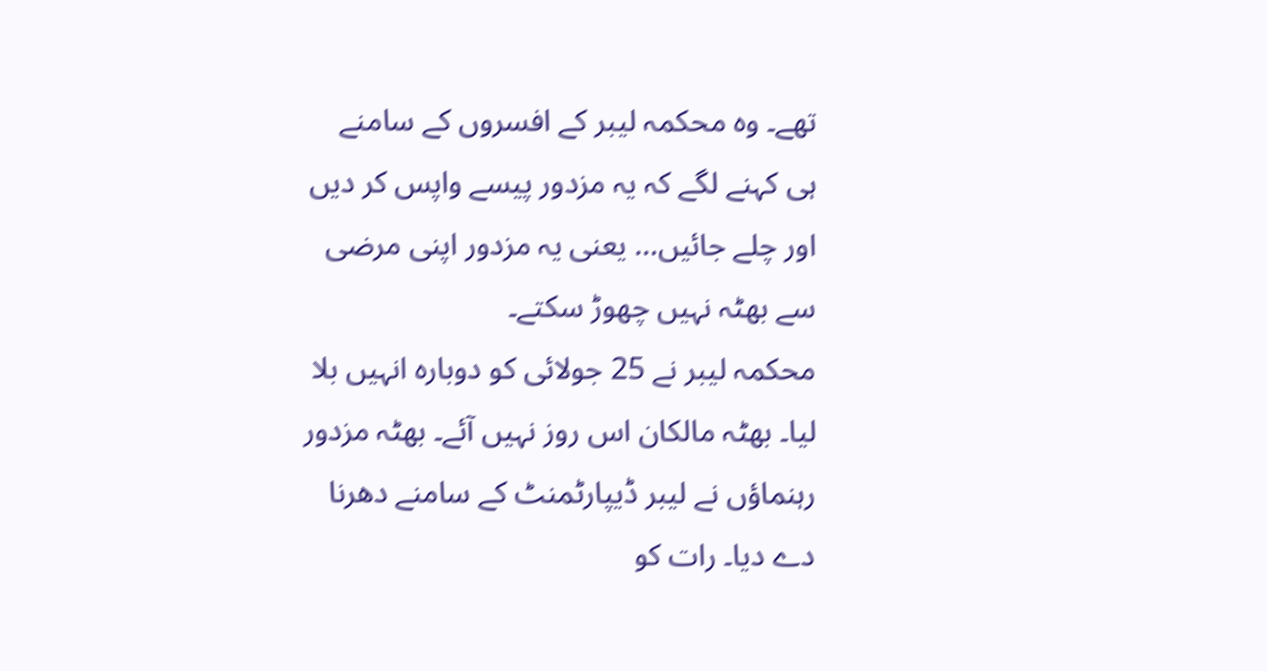تھے۔ وہ محکمہ لیبر کے افسروں کے سامنے ہی کہنے لگے کہ یہ مزدور پیسے واپس کر دیں اور چلے جائیں… یعنی یہ مزدور اپنی مرضی سے بھٹہ نہیں چھوڑ سکتے۔
محکمہ لیبر نے 25 جولائی کو دوبارہ انہیں بلا لیا۔ بھٹہ مالکان اس روز نہیں آئے۔ بھٹہ مزدور رہنماؤں نے لیبر ڈیپارٹمنٹ کے سامنے دھرنا دے دیا۔ رات کو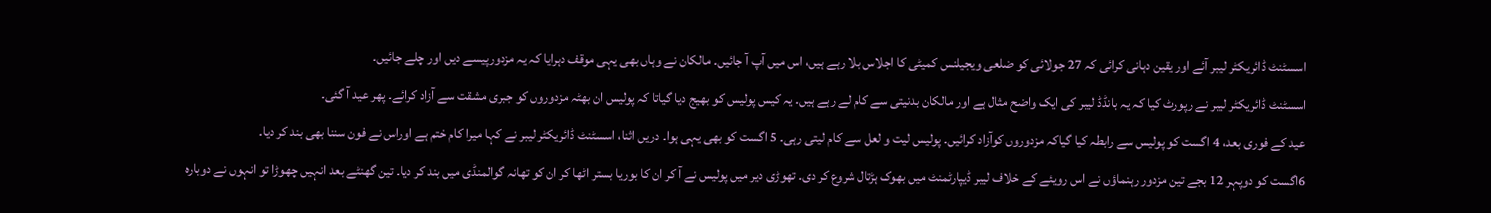اسسٹنٹ ڈائریکٹر لیبر آئے اور یقین دہانی کرائی کہ 27 جولائی کو ضلعی ویجیلنس کمیٹی کا اجلاس بلا رہے ہیں، اس میں آپ آ جائیں۔ مالکان نے وہاں بھی یہی موقف دہرایا کہ یہ مزدورپیسے دیں اور چلے جائیں۔
اسسٹنٹ ڈائریکٹر لیبر نے رپورٹ کیا کہ یہ بانڈڈ لیبر کی ایک واضح مثال ہے اور مالکان بدنیتی سے کام لے رہے ہیں۔ یہ کیس پولیس کو بھیج دیا گیاتا کہ پولیس ان بھٹہ مزدوروں کو جبری مشقت سے آزاد کرائے۔ پھر عید آ گئی۔
عید کے فوری بعد، 4 اگست کو پولیس سے رابطہ کیا گیاکہ مزدوروں کوآزاد کرائیں۔ پولیس لیت و لعل سے کام لیتی رہی۔ 5 اگست کو بھی یہی ہوا۔ دریں اثنا، اسسٹنٹ ڈائریکٹر لیبر نے کہا میرا کام ختم ہے اوراس نے فون سننا بھی بند کر دیا۔
6اگست کو دوپہر 12 بجے تین مزدور رہنماؤں نے اس رویئے کے خلاف لیبر ڈیپارٹمنٹ میں بھوک ہڑتال شروع کر دی۔ تھوڑی دیر میں پولیس نے آ کر ان کا بوریا بستر اٹھا کر ان کو تھانہ گوالمنڈی میں بند کر دیا۔ تین گھنٹے بعد انہیں چھوڑا تو انہوں نے دوبارہ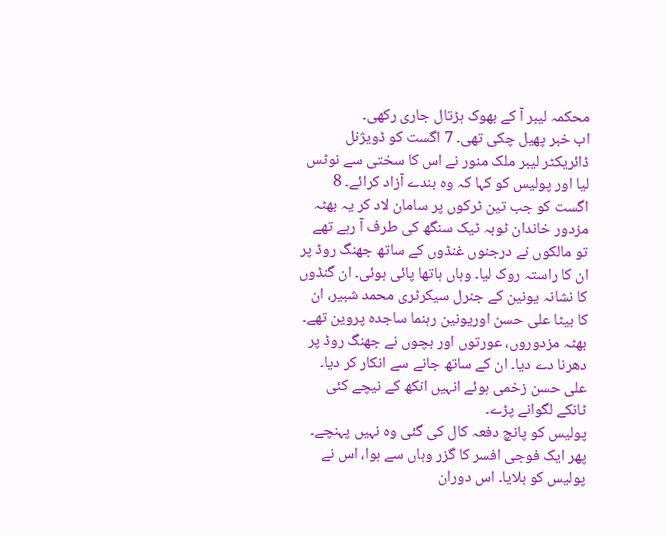محکمہ لیبر آ کے بھوک ہڑتال جاری رکھی۔
اب خبر پھیل چکی تھی۔ 7 اگست کو ڈویژنل ڈائریکٹر لیبر ملک منور نے اس کا سختی سے نوٹس لیا اور پولیس کو کہا کہ وہ بندے آزاد کرائے۔ 8 اگست کو جب تین ٹرکوں پر سامان لاد کر یہ بھٹہ مزدور خاندان ٹوبہ ٹیک سنگھ کی طرف آ رہے تھے تو مالکوں نے درجنوں غنڈوں کے ساتھ جھنگ روڈ پر ان کا راستہ روک لیا۔ وہاں ہاتھا پائی ہوئی۔ ان گنڈوں کا نشانہ یونین کے جنرل سیکرٹری محمد شبیر، ان کا بیٹا علی حسن اوریونین رہنما ساجدہ پروین تھے۔ بھٹہ مزدوروں، عورتوں اور بچوں نے جھنگ روڈ پر دھرنا دے دیا۔ ان کے ساتھ جانے سے انکار کر دیا۔ علی حسن زخمی ہوئے انہیں انکھ کے نیچے کئی ٹانکے لگوانے پڑے۔
پولیس کو پانچ دفعہ کال کی گئی وہ نہیں پہنچے۔ پھر ایک فوجی افسر کا گزر وہاں سے ہوا، اس نے پولیس کو بلایا۔ اس دوران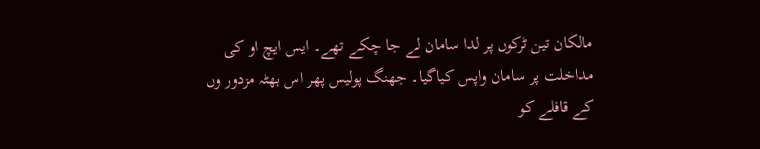مالکان تین ٹرکوں پر لدا سامان لے جا چکے تھے۔ ایس ایچ او کی مداخلت پر سامان واپس کیاگیا۔ جھنگ پولیس پھر اس بھٹہ مزدور وں کے قافلے کو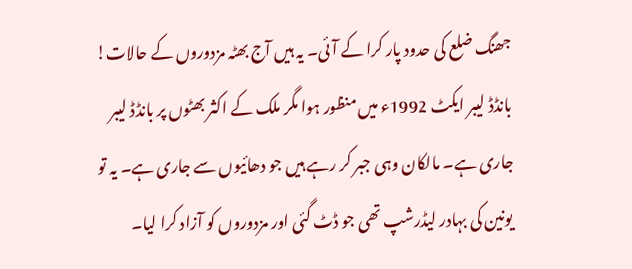جھنگ ضلع کی حدود پار کرا کے آئی۔ یہ ہیں آج بھٹہ مزدوروں کے حالات!
بانڈڈ لیبر ایکٹ 1992ء میں منظور ہوا مگر ملک کے اکثر بھٹوں پر بانڈڈ لیبر جاری ہے۔ مالکان وہی جبر کر رہے ہیں جو دھائیوں سے جاری ہے۔ یہ تو یونین کی بہادر لیڈرشپ تھی جو ڈٹ گئی اور مزدوروں کو آزاد کرا لیا۔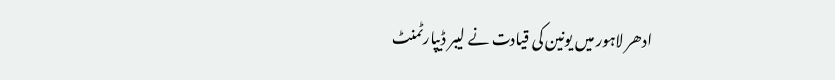ادھر لاہور میں یونین کی قیادت نے لیبر ڈیپارٹمنٹ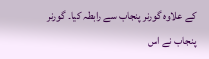کے علاوہ گورنر پنجاب سے رابطہ کیا۔ گورنر پنجاب نے اس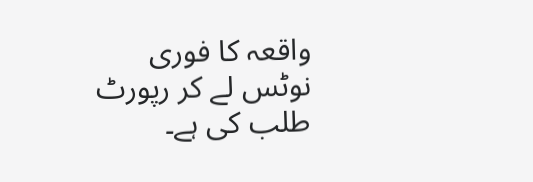واقعہ کا فوری نوٹس لے کر رپورٹ طلب کی ہے۔